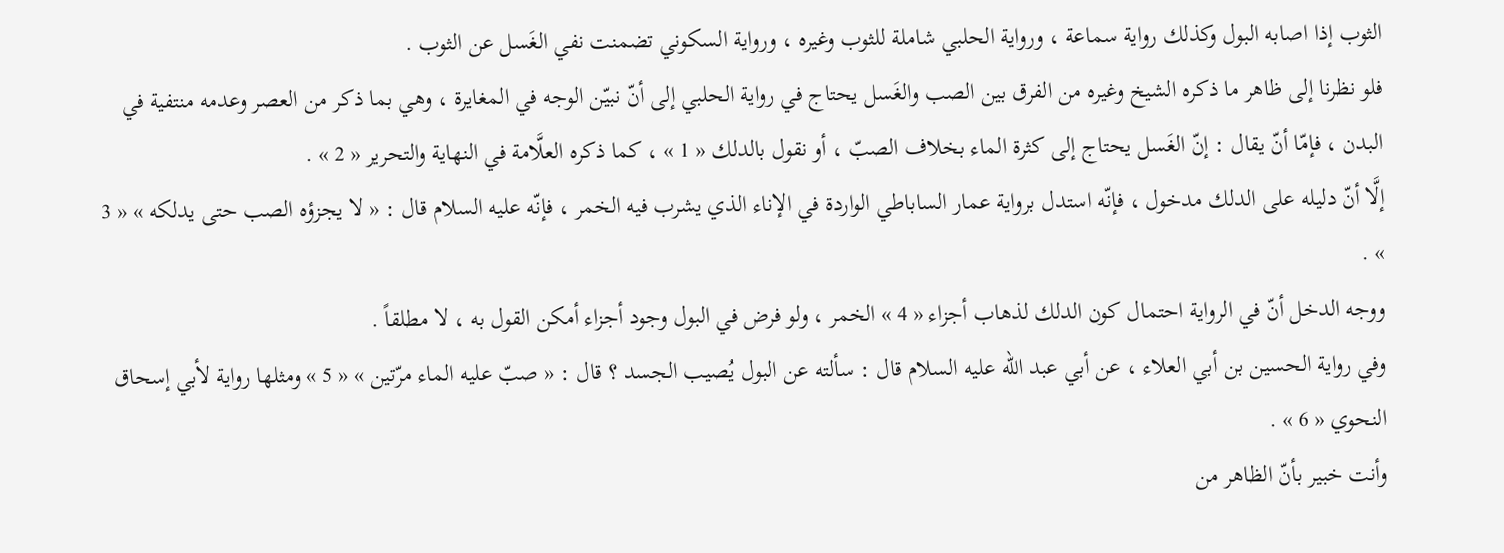الثوب إذا اصابه البول وكذلك رواية سماعة ، ورواية الحلبي شاملة للثوب وغيره ، ورواية السكوني تضمنت نفي الغَسل عن الثوب .
فلو نظرنا إلى ظاهر ما ذكره الشيخ وغيره من الفرق بين الصب والغَسل يحتاج في رواية الحلبي إلى أنّ نبيّن الوجه في المغايرة ، وهي بما ذكر من العصر وعدمه منتفية في البدن ، فإمّا أنّ يقال : إنّ الغَسل يحتاج إلى كثرة الماء بخلاف الصبّ ، أو نقول بالدلك « 1 » ، كما ذكره العلَّامة في النهاية والتحرير « 2 » .
إلَّا أنّ دليله على الدلك مدخول ، فإنّه استدل برواية عمار الساباطي الواردة في الإناء الذي يشرب فيه الخمر ، فإنّه عليه السلام قال : « لا يجزؤه الصب حتى يدلكه » « 3 » .
ووجه الدخل أنّ في الرواية احتمال كون الدلك لذهاب أجزاء « 4 » الخمر ، ولو فرض في البول وجود أجزاء أمكن القول به ، لا مطلقاً .
وفي رواية الحسين بن أبي العلاء ، عن أبي عبد الله عليه السلام قال : سألته عن البول يُصيب الجسد ؟ قال : « صبّ عليه الماء مرّتين » « 5 » ومثلها رواية لأبي إسحاق النحوي « 6 » .
وأنت خبير بأنّ الظاهر من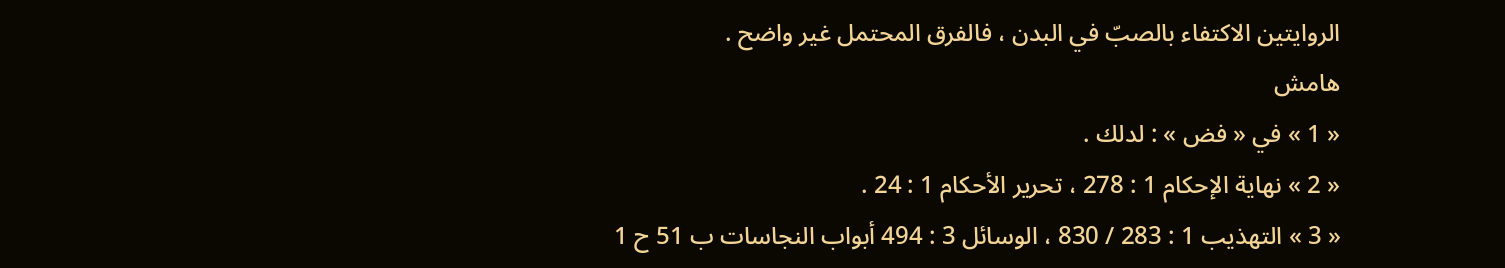الروايتين الاكتفاء بالصبّ في البدن ، فالفرق المحتمل غير واضح .
هامش
« 1 » في « فض » : لدلك .
« 2 » نهاية الإحكام 1 : 278 ، تحرير الأحكام 1 : 24 .
« 3 » التهذيب 1 : 283 / 830 ، الوسائل 3 : 494 أبواب النجاسات ب 51 ح 1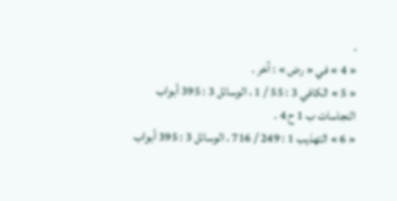.
« 4 » في « رض » : آخر .
« 5 » الكافي 3 : 55 / 1 ، الوسائل 3 : 395 أبواب النجاسات ب 1 ح 4 .
« 6 » التهذيب 1 : 249 / 716 ، الوسائل 3 : 395 أبواب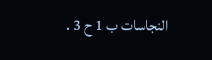النجاسات ب 1 ح 3 .